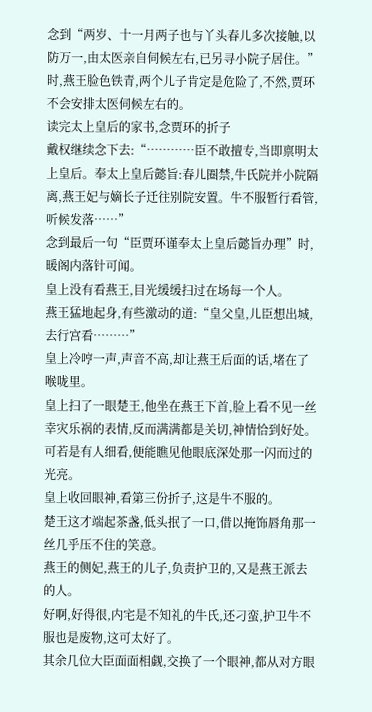念到“两岁、十一月两子也与丫头春儿多次接触,以防万一,由太医亲自伺候左右,已另寻小院子居住。”时,燕王脸色铁青,两个儿子肯定是危险了,不然,贾环不会安排太医伺候左右的。
读完太上皇后的家书,念贾环的折子
戴权继续念下去:“…………臣不敢擅专,当即禀明太上皇后。奉太上皇后懿旨:春儿圈禁,牛氏院并小院隔离,燕王妃与嫡长子迁往别院安置。牛不服暂行看管,听候发落……”
念到最后一句“臣贾环谨奉太上皇后懿旨办理”时,暖阁内落针可闻。
皇上没有看燕王,目光缓缓扫过在场每一个人。
燕王猛地起身,有些激动的道:“皇父皇,儿臣想出城,去行宫看………”
皇上冷哼一声,声音不高,却让燕王后面的话,堵在了喉咙里。
皇上扫了一眼楚王,他坐在燕王下首,脸上看不见一丝幸灾乐祸的表情,反而满满都是关切,神情恰到好处。
可若是有人细看,便能瞧见他眼底深处那一闪而过的光亮。
皇上收回眼神,看第三份折子,这是牛不服的。
楚王这才端起茶盏,低头抿了一口,借以掩饰唇角那一丝几乎压不住的笑意。
燕王的侧妃,燕王的儿子,负责护卫的,又是燕王派去的人。
好啊,好得很,内宅是不知礼的牛氏,还刁蛮,护卫牛不服也是废物,这可太好了。
其余几位大臣面面相觑,交换了一个眼神,都从对方眼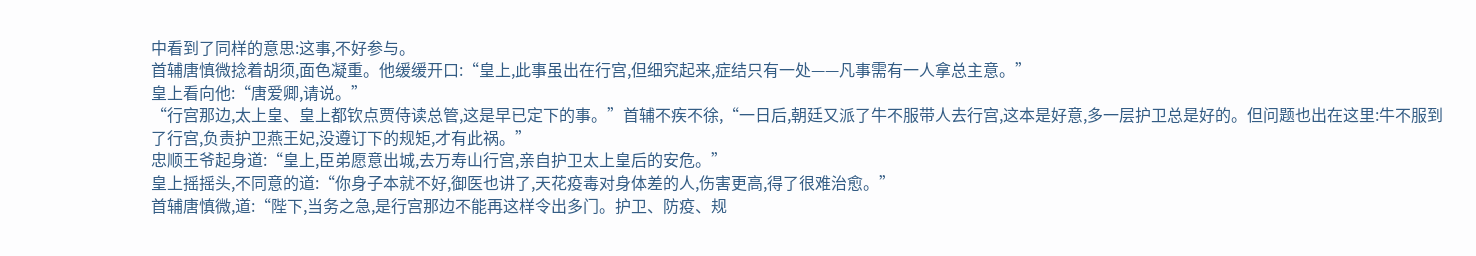中看到了同样的意思:这事,不好参与。
首辅唐慎微捻着胡须,面色凝重。他缓缓开口:“皇上,此事虽出在行宫,但细究起来,症结只有一处——凡事需有一人拿总主意。”
皇上看向他:“唐爱卿,请说。”
“行宫那边,太上皇、皇上都钦点贾侍读总管,这是早已定下的事。”首辅不疾不徐,“一日后,朝廷又派了牛不服带人去行宫,这本是好意,多一层护卫总是好的。但问题也出在这里:牛不服到了行宫,负责护卫燕王妃,没遵订下的规矩,才有此祸。”
忠顺王爷起身道:“皇上,臣弟愿意出城,去万寿山行宫,亲自护卫太上皇后的安危。”
皇上摇摇头,不同意的道:“你身子本就不好,御医也讲了,天花疫毒对身体差的人,伤害更高,得了很难治愈。”
首辅唐慎微,道:“陛下,当务之急,是行宫那边不能再这样令出多门。护卫、防疫、规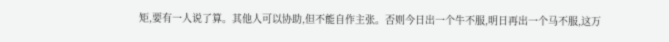矩,要有一人说了算。其他人可以协助,但不能自作主张。否则今日出一个牛不服,明日再出一个马不服,这万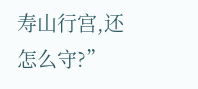寿山行宫,还怎么守?”